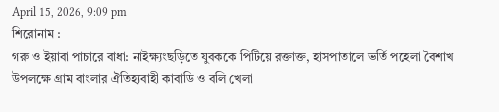April 15, 2026, 9:09 pm
শিরোনাম :
গরু ও ইয়াবা পাচারে বাধা: নাইক্ষ্যংছড়িতে যুবককে পিটিয়ে রক্তাক্ত, হাসপাতালে ভর্তি পহেলা বৈশাখ উপলক্ষে গ্রাম বাংলার ঐতিহ্যবাহী কাবাডি ও বলি খেলা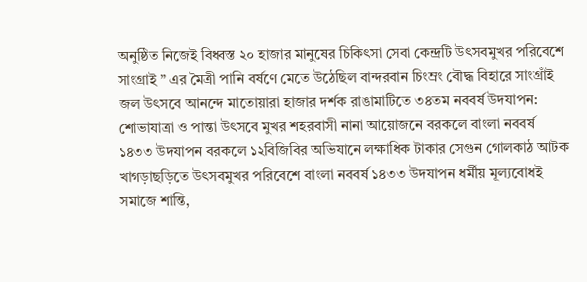অনুষ্ঠিত নিজেই বিধ্বস্ত ২০ হাজার মানুষের চিকিৎসা সেবা কেন্দ্রটি উৎসবমুখর পরিবেশে সাংগ্রাই ” এর মৈত্রী পানি বর্ষণে মেতে উঠেছিল বান্দরবান চিংম্রং বৌদ্ধ বিহারে সাংগ্রাঁই জল উৎসবে আনন্দে মাতোয়ারা হাজার দর্শক রাঙামাটিতে ৩৪তম নববর্ষ উদযাপন: শোভাযাত্রা ও পান্তা উৎসবে মুখর শহরবাসী নানা আয়োজনে বরকলে বাংলা নববর্ষ ১৪৩৩ উদযাপন বরকলে ১২বিজিবির অভিযানে লক্ষাধিক টাকার সেগুন গোলকাঠ আটক খাগড়াছড়িতে উৎসবমুখর পরিবেশে বাংলা নববর্ষ ১৪৩৩ উদযাপন ধর্মীয় মূল্যবোধই সমাজে শান্তি,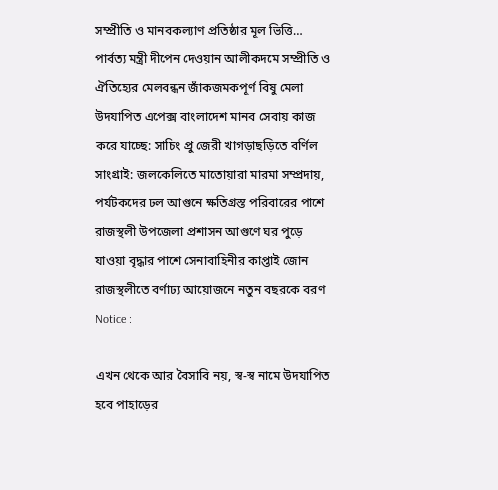সম্প্রীতি ও মানবকল্যাণ প্রতিষ্ঠার মূল ভিত্তি… পার্বত্য মন্ত্রী দীপেন দেওয়ান আলীকদমে সম্প্রীতি ও ঐতিহ্যের মেলবন্ধন জাঁকজমকপূর্ণ বিষু মেলা উদযাপিত এপেক্স বাংলাদেশ মানব সেবায় কাজ করে যাচ্ছে: সাচিং প্রু জেরী খাগড়াছড়িতে বর্ণিল সাংগ্রাই: জলকেলিতে মাতোয়ারা মারমা সম্প্রদায়, পর্যটকদের ঢল আগুনে ক্ষতিগ্রস্ত পরিবারের পাশে রাজস্থলী উপজেলা প্রশাসন আগুণে ঘর পুড়ে যাওয়া বৃদ্ধার পাশে সেনাবাহিনীর কাপ্তাই জোন রাজস্থলীতে বর্ণাঢ্য আয়োজনে নতুন বছরকে বরণ
Notice :

এখন থেকে আর বৈসাবি নয়, স্ব-স্ব নামে উদযাপিত হবে পাহাড়ের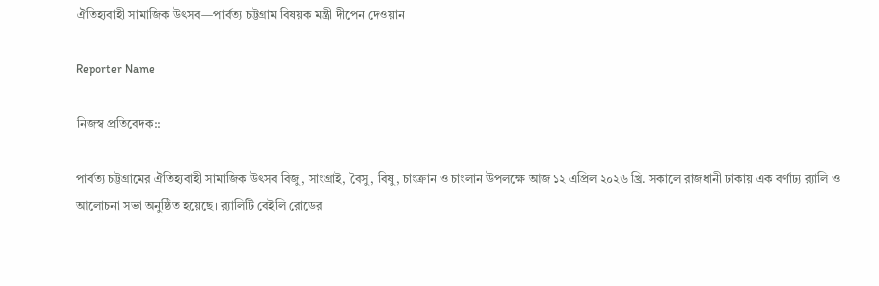ঐতিহ্যবাহী সামাজিক উৎসব—পার্বত্য চট্টগ্রাম বিষয়ক মন্ত্রী দীপেন দেওয়ান

Reporter Name

নিজস্ব প্রতিবেদক::

পার্বত্য চট্টগ্রামের ঐতিহ্যবাহী সামাজিক উৎসব বিজু, সাংগ্রাই, বৈসু, বিষু, চাংক্রান ও চাংলান উপলক্ষে আজ ১২ এপ্রিল ২০২৬ খ্রি. সকালে রাজধানী ঢাকায় এক বর্ণাঢ্য র‍্যালি ও আলোচনা সভা অনুষ্ঠিত হয়েছে। র‍্যালিটি বেইলি রোডের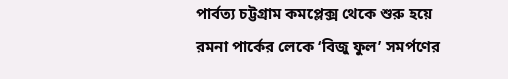পার্বত্য চট্টগ্রাম কমপ্লেক্স থেকে শুরু হয়ে রমনা পার্কের লেকে ‘বিজু ফুল’ সমর্পণের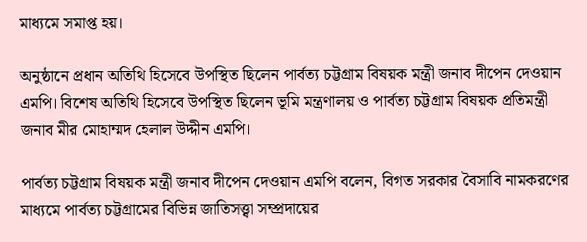মাধ্যমে সমাপ্ত হয়।

অনুষ্ঠানে প্রধান অতিথি হিসেবে উপস্থিত ছিলেন পার্বত্য চট্টগ্রাম বিষয়ক মন্ত্রী জনাব দীপেন দেওয়ান এমপি। বিশেষ অতিথি হিসেবে উপস্থিত ছিলেন ভূমি মন্ত্রণালয় ও পার্বত্য চট্টগ্রাম বিষয়ক প্রতিমন্ত্রী জনাব মীর মোহাম্মদ হেলাল উদ্দীন এমপি।

পার্বত্য চট্টগ্রাম বিষয়ক মন্ত্রী জনাব দীপেন দেওয়ান এমপি বলেন, বিগত সরকার বৈসাবি নামকরণের মাধ্যমে পার্বত্য চট্টগ্রামের বিভিন্ন জাতিসত্ত্বা সম্প্রদায়ের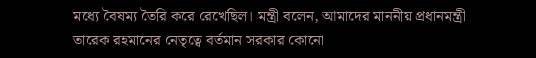মধ্যে বৈষম্য তৈরি করে রেখেছিল। মন্ত্রী বলেন, আমাদের মাননীয় প্রধানমন্ত্রী তারেক রহমানের নেতৃত্বে বর্তমান সরকার কোনো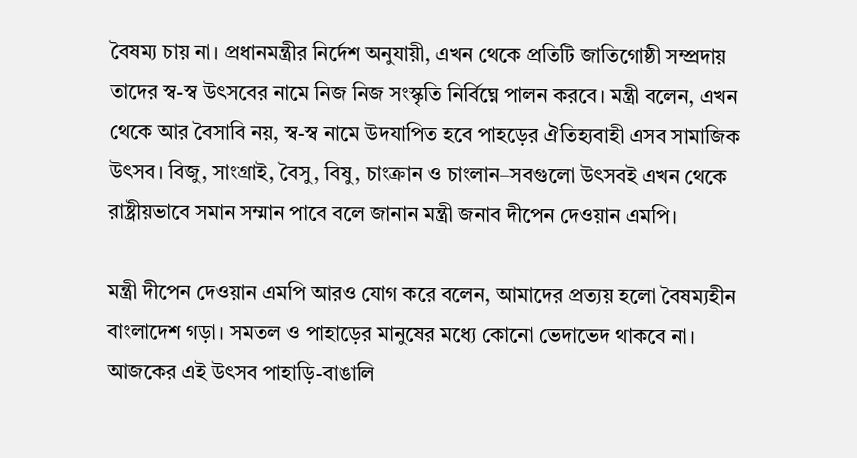বৈষম্য চায় না। প্রধানমন্ত্রীর নির্দেশ অনুযায়ী, এখন থেকে প্রতিটি জাতিগোষ্ঠী সম্প্রদায় তাদের স্ব-স্ব উৎসবের নামে নিজ নিজ সংস্কৃতি নির্বিঘ্নে পালন করবে। মন্ত্রী বলেন, এখন থেকে আর বৈসাবি নয়, স্ব-স্ব নামে উদযাপিত হবে পাহড়ের ঐতিহ্যবাহী এসব সামাজিক উৎসব। বিজু, সাংগ্রাই, বৈসু, বিষু, চাংক্রান ও চাংলান–সবগুলো উৎসবই এখন থেকে রাষ্ট্রীয়ভাবে সমান সম্মান পাবে বলে জানান মন্ত্রী জনাব দীপেন দেওয়ান এমপি।

মন্ত্রী দীপেন দেওয়ান এমপি আরও যোগ করে বলেন, আমাদের প্রত্যয় হলো বৈষম্যহীন বাংলাদেশ গড়া। সমতল ও পাহাড়ের মানুষের মধ্যে কোনো ভেদাভেদ থাকবে না। আজকের এই উৎসব পাহাড়ি-বাঙালি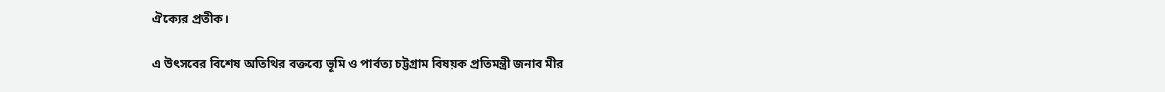ঐক্যের প্রতীক।

এ উৎসবের বিশেষ অতিথির বক্তব্যে ভূমি ও পার্বত্য চট্টগ্রাম বিষয়ক প্রতিমন্ত্রী জনাব মীর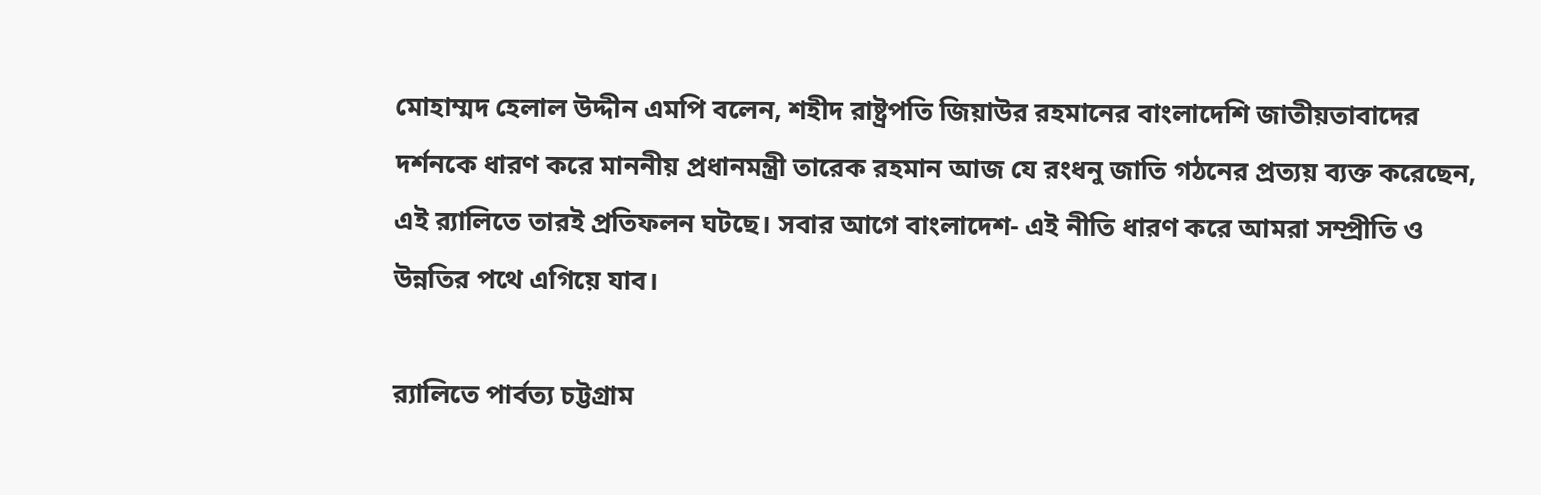মোহাম্মদ হেলাল উদ্দীন এমপি বলেন, শহীদ রাষ্ট্রপতি জিয়াউর রহমানের বাংলাদেশি জাতীয়তাবাদের দর্শনকে ধারণ করে মাননীয় প্রধানমন্ত্রী তারেক রহমান আজ যে রংধনু জাতি গঠনের প্রত্যয় ব্যক্ত করেছেন, এই র‍্যালিতে তারই প্রতিফলন ঘটছে। সবার আগে বাংলাদেশ- এই নীতি ধারণ করে আমরা সম্প্রীতি ও উন্নতির পথে এগিয়ে যাব।

র‍্যালিতে পার্বত্য চট্টগ্রাম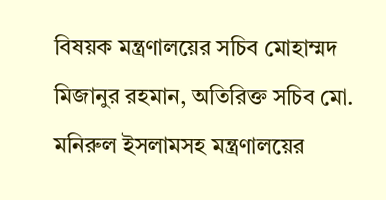বিষয়ক মন্ত্রণালয়ের সচিব মোহাম্মদ মিজানুর রহমান, অতিরিক্ত সচিব মো. মনিরুল ইসলামসহ মন্ত্রণালয়ের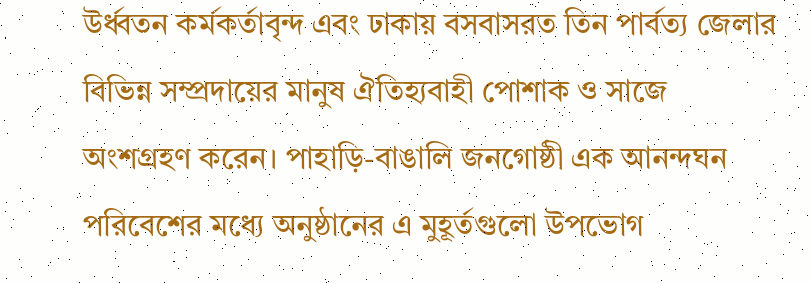উর্ধ্বতন কর্মকর্তাবৃন্দ এবং ঢাকায় বসবাসরত তিন পার্বত্য জেলার বিভিন্ন সম্প্রদায়ের মানুষ ঐতিহ্যবাহী পোশাক ও সাজে অংশগ্রহণ করেন। পাহাড়ি-বাঙালি জনগোষ্ঠী এক আনন্দঘন পরিবেশের মধ্যে অনুষ্ঠানের এ মুহূর্তগুলো উপভোগ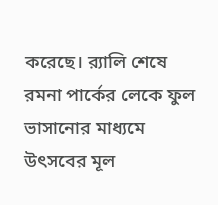করেছে। র‍্যালি শেষে রমনা পার্কের লেকে ফুল ভাসানোর মাধ্যমে উৎসবের মূল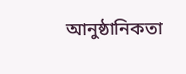আনুষ্ঠানিকতা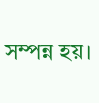সম্পন্ন হয়।